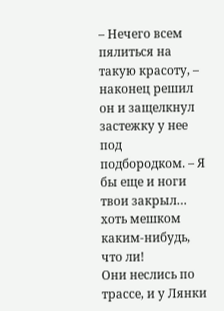– Нечего всем пялиться на такую красоту, – наконец решил он и защелкнул застежку у нее под подбородком. – Я бы еще и ноги твои закрыл… хоть мешком каким-нибудь, что ли!
Они неслись по трассе, и у Лянки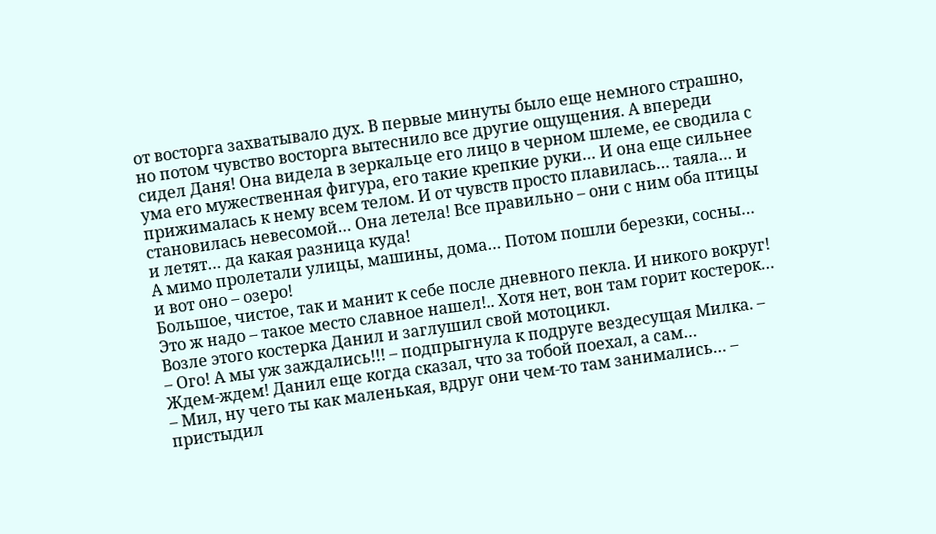от восторга захватывало дух. В первые минуты было еще немного страшно, но потом чувство восторга вытеснило все другие ощущения. А впереди сидел Даня! Она видела в зеркальце его лицо в черном шлеме, ее сводила с ума его мужественная фигура, его такие крепкие руки… И она еще сильнее прижималась к нему всем телом. И от чувств просто плавилась… таяла… и становилась невесомой… Она летела! Все правильно – они с ним оба птицы и летят… да какая разница куда!
А мимо пролетали улицы, машины, дома… Потом пошли березки, сосны… и вот оно – озеро!
Большое, чистое, так и манит к себе после дневного пекла. И никого вокруг! Это ж надо – такое место славное нашел!.. Хотя нет, вон там горит костерок…
Возле этого костерка Данил и заглушил свой мотоцикл.
– Ого! А мы уж заждались!!! – подпрыгнула к подруге вездесущая Милка. – Ждем-ждем! Данил еще когда сказал, что за тобой поехал, а сам…
– Мил, ну чего ты как маленькая, вдруг они чем-то там занимались… – пристыдил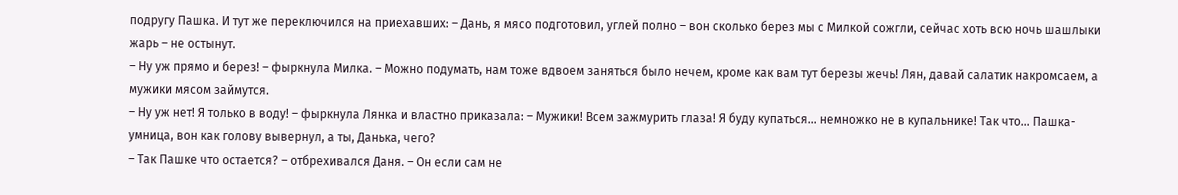подругу Пашка. И тут же переключился на приехавших: – Дань, я мясо подготовил, углей полно – вон сколько берез мы с Милкой сожгли, сейчас хоть всю ночь шашлыки жарь – не остынут.
– Ну уж прямо и берез! – фыркнула Милка. – Можно подумать, нам тоже вдвоем заняться было нечем, кроме как вам тут березы жечь! Лян, давай салатик накромсаем, а мужики мясом займутся.
– Ну уж нет! Я только в воду! – фыркнула Лянка и властно приказала: – Мужики! Всем зажмурить глаза! Я буду купаться… немножко не в купальнике! Так что… Пашка-умница, вон как голову вывернул, а ты, Данька, чего?
– Так Пашке что остается? – отбрехивался Даня. – Он если сам не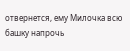отвернется, ему Милочка всю башку напрочь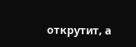открутит, а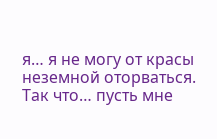я… я не могу от красы неземной оторваться. Так что… пусть мне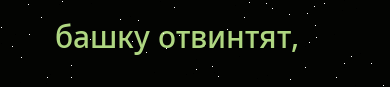башку отвинтят,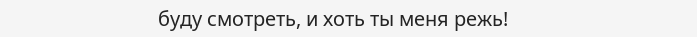буду смотреть, и хоть ты меня режь!